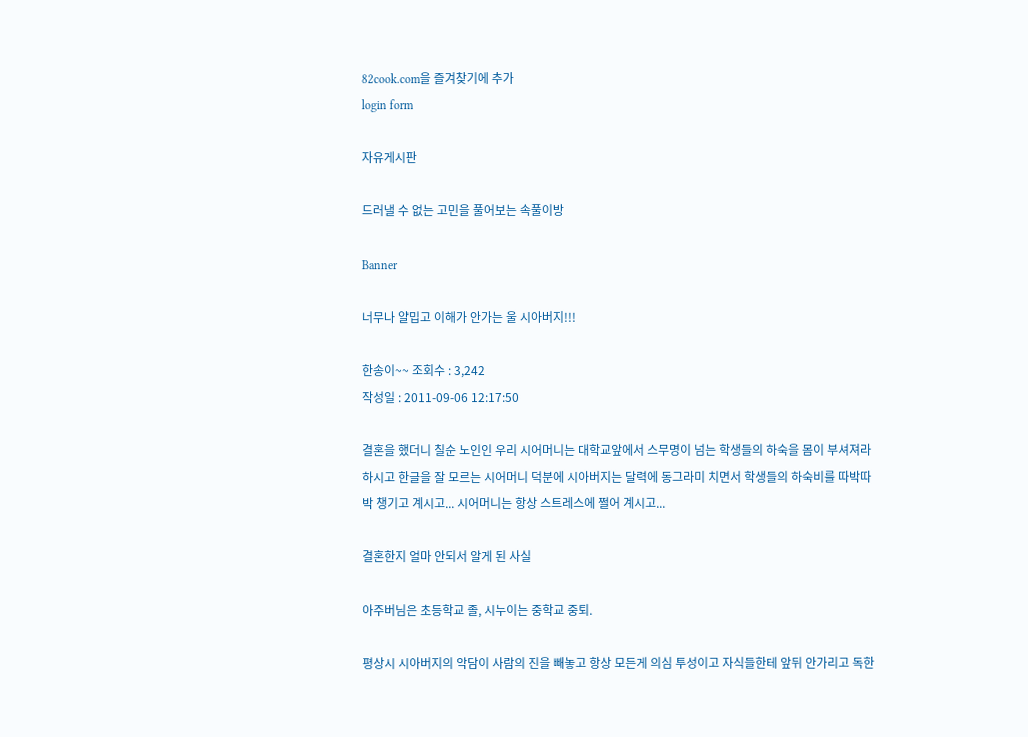82cook.com을 즐겨찾기에 추가
login form

자유게시판

드러낼 수 없는 고민을 풀어보는 속풀이방

Banner

너무나 얄밉고 이해가 안가는 울 시아버지!!!

한송이~~ 조회수 : 3,242
작성일 : 2011-09-06 12:17:50

결혼을 했더니 칠순 노인인 우리 시어머니는 대학교앞에서 스무명이 넘는 학생들의 하숙을 몸이 부셔져라 하시고 한글을 잘 모르는 시어머니 덕분에 시아버지는 달력에 동그라미 치면서 학생들의 하숙비를 따박따박 챙기고 계시고... 시어머니는 항상 스트레스에 쩔어 계시고...

결혼한지 얼마 안되서 알게 된 사실

아주버님은 초등학교 졸, 시누이는 중학교 중퇴.

평상시 시아버지의 악담이 사람의 진을 빼놓고 항상 모든게 의심 투성이고 자식들한테 앞뒤 안가리고 독한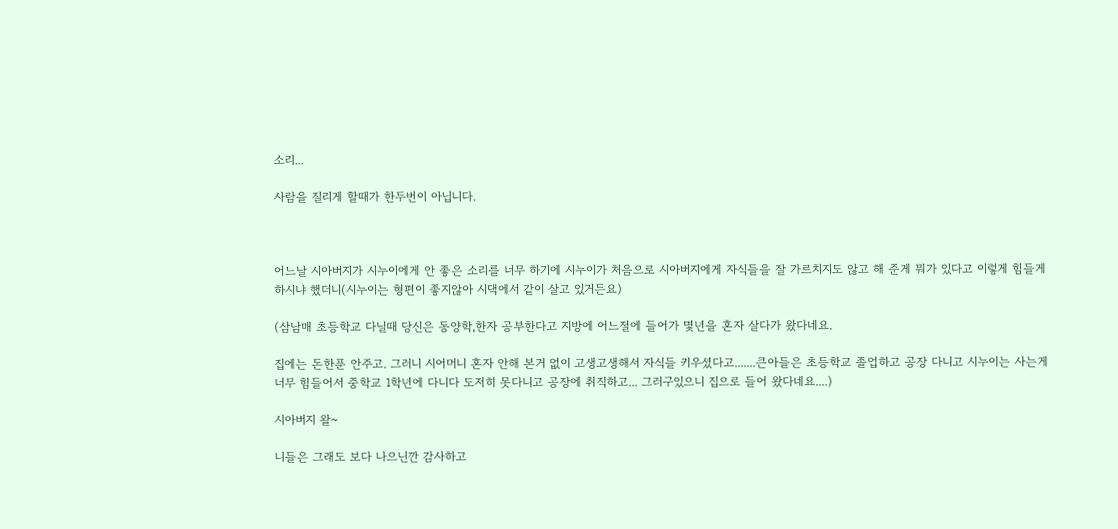소리...

사람을 질리게 할때가 한두번이 아닙니다.



어느날 시아버지가 시누이에게 안 좋은 소리를 너무 하기에 시누이가 처음으로 시아버지에게 자식들을 잘 가르치지도 않고 해 준게 뭐가 있다고 이렇게 힘들게 하시냐 했더니(시누이는 형편이 좋지않아 시댁에서 같이 살고 있거든요)

(삼남매 초등학교 다닐때 당신은 동양학,한자 공부한다고 지방에 어느절에 들어가 몇년을 혼자 살다가 왔다네요.

집에는 돈한푼 안주고. 그러니 시어머니 혼자 안해 본거 없이 고생고생해서 자식들 키우셨다고.......큰아들은 초등학교 졸업하고 공장 다니고 시누이는 사는게 너무 힘들어서 중학교 1학년에 다니다 도저히 못다니고 공장에 취직하고... 그러구있으니 집으로 들어 왔다네요....)

시아버지 왈~

니들은 그래도 보다 나으닌깐 감사하고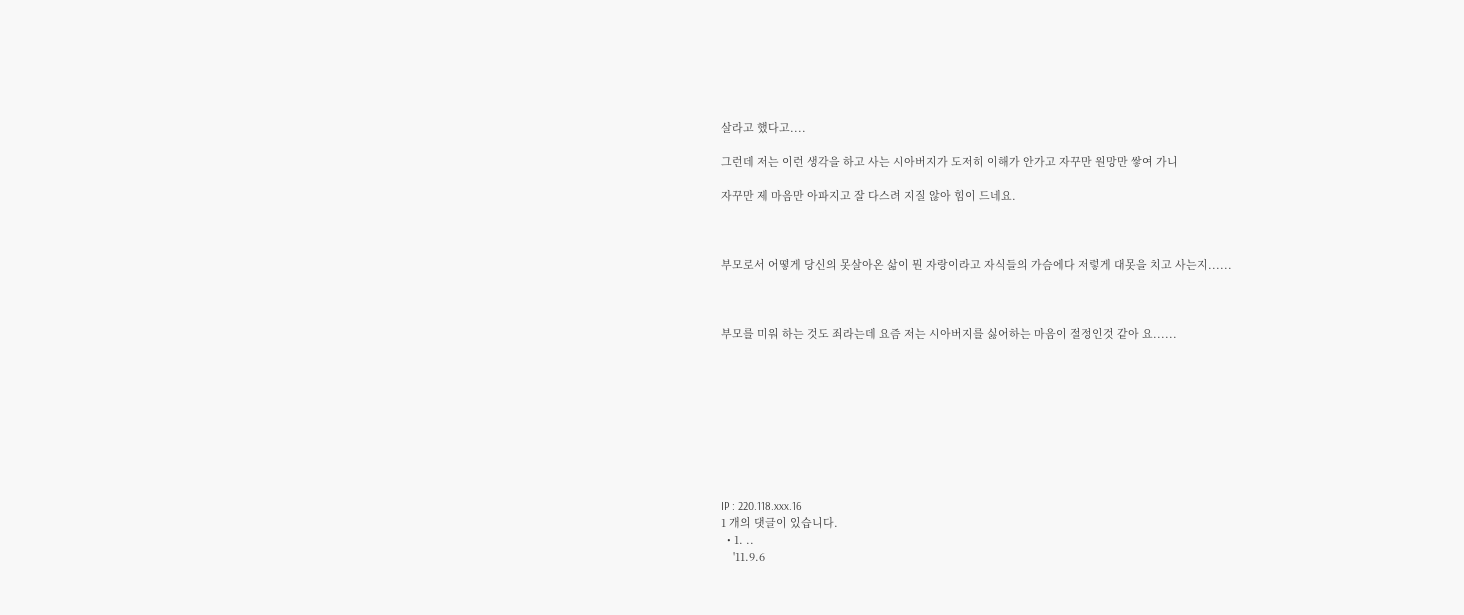살라고 했다고....

그런데 저는 이런 생각을 하고 사는 시아버지가 도저히 이해가 안가고 자꾸만 원망만 쌓여 가니

자꾸만 제 마음만 아파지고 잘 다스려 지질 않아 힘이 드네요.



부모로서 어떻게 당신의 못살아온 삶이 뭔 자랑이라고 자식들의 가슴에다 저렇게 대못을 치고 사는지......



부모를 미워 하는 것도 죄라는데 요즘 저는 시아버지를 싫어하는 마음이 절정인것 같아 요......









IP : 220.118.xxx.16
1 개의 댓글이 있습니다.
  • 1. ..
    '11.9.6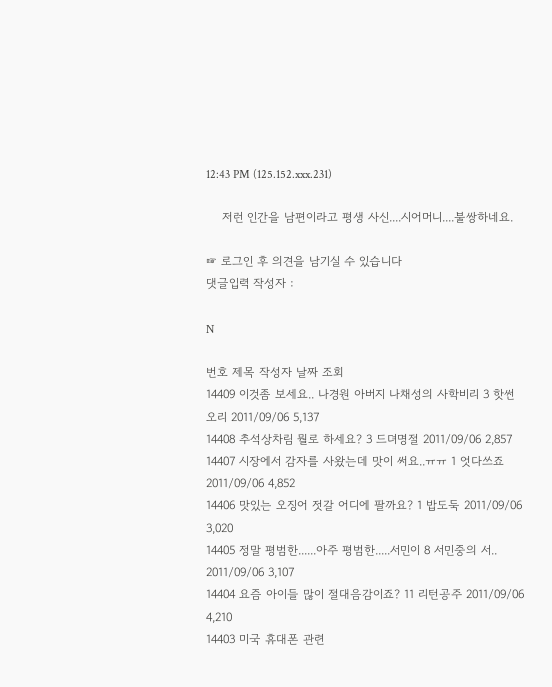12:43 PM (125.152.xxx.231)

    저런 인간을 남편이라고 평생 사신....시어머니....불쌍하네요.

☞ 로그인 후 의견을 남기실 수 있습니다
댓글입력 작성자 :

N

번호 제목 작성자 날짜 조회
14409 이것좀 보세요.. 나경원 아버지 나채성의 사학비리 3 핫썬오리 2011/09/06 5,137
14408 추석상차림 뭘로 하세요? 3 드뎌명절 2011/09/06 2,857
14407 시장에서 감자를 사왔는데 맛이 써요..ㅠㅠ 1 엇다쓰죠 2011/09/06 4,852
14406 맛있는 오징어 젓갈 어디에 팔까요? 1 밥도둑 2011/09/06 3,020
14405 정말 평범한......아주 평범한.....서민이 8 서민중의 서.. 2011/09/06 3,107
14404 요즘 아이들 많이 절대음감이죠? 11 리턴공주 2011/09/06 4,210
14403 미국 휴대폰 관련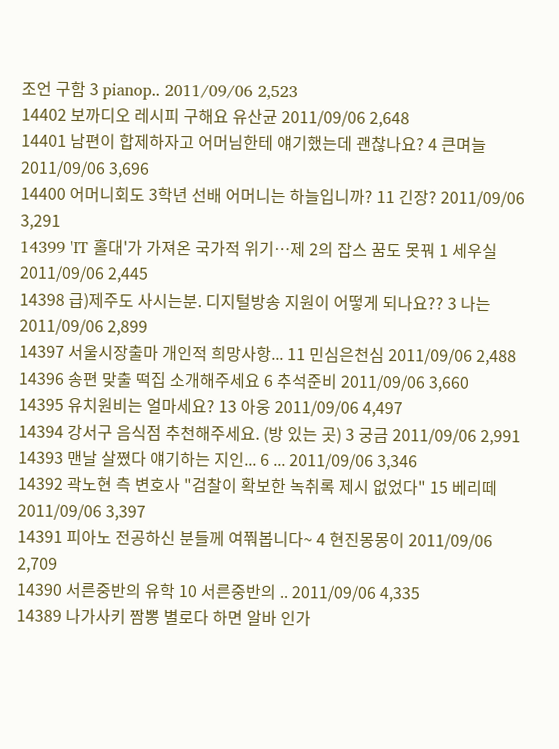조언 구함 3 pianop.. 2011/09/06 2,523
14402 보까디오 레시피 구해요 유산균 2011/09/06 2,648
14401 남편이 합제하자고 어머님한테 얘기했는데 괜찮나요? 4 큰며늘 2011/09/06 3,696
14400 어머니회도 3학년 선배 어머니는 하늘입니까? 11 긴장? 2011/09/06 3,291
14399 'IT 홀대'가 가져온 국가적 위기…제 2의 잡스 꿈도 못꿔 1 세우실 2011/09/06 2,445
14398 급)제주도 사시는분. 디지털방송 지원이 어떻게 되나요?? 3 나는 2011/09/06 2,899
14397 서울시장출마 개인적 희망사항... 11 민심은천심 2011/09/06 2,488
14396 송편 맞출 떡집 소개해주세요 6 추석준비 2011/09/06 3,660
14395 유치원비는 얼마세요? 13 아웅 2011/09/06 4,497
14394 강서구 음식점 추천해주세요. (방 있는 곳) 3 궁금 2011/09/06 2,991
14393 맨날 살쪘다 얘기하는 지인... 6 ... 2011/09/06 3,346
14392 곽노현 측 변호사 "검찰이 확보한 녹취록 제시 없었다" 15 베리떼 2011/09/06 3,397
14391 피아노 전공하신 분들께 여쭤봅니다~ 4 현진몽몽이 2011/09/06 2,709
14390 서른중반의 유학 10 서른중반의 .. 2011/09/06 4,335
14389 나가사키 짬뽕 별로다 하면 알바 인가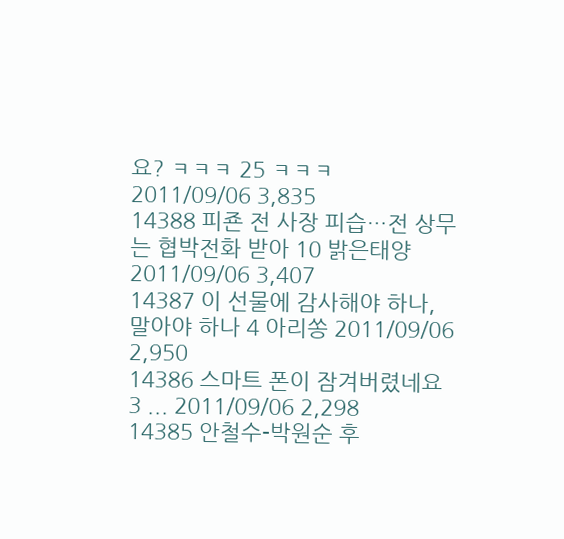요? ㅋㅋㅋ 25 ㅋㅋㅋ 2011/09/06 3,835
14388 피죤 전 사장 피습…전 상무는 협박전화 받아 10 밝은태양 2011/09/06 3,407
14387 이 선물에 감사해야 하나, 말아야 하나 4 아리쏭 2011/09/06 2,950
14386 스마트 폰이 잠겨버렸네요 3 ... 2011/09/06 2,298
14385 안철수-박원순 후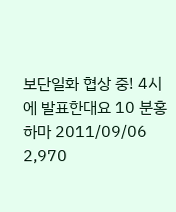보단일화 협상 중! 4시에 발표한대요 10 분홍하마 2011/09/06 2,970